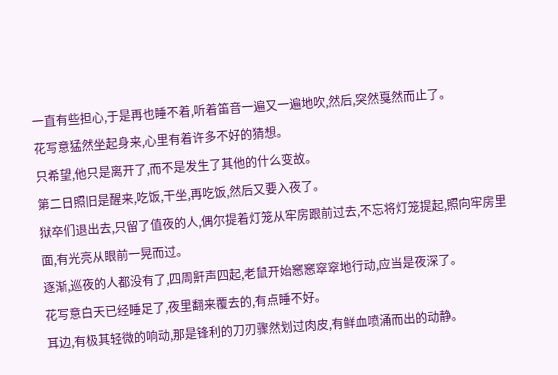一直有些担心,于是再也睡不着,听着笛音一遍又一遍地吹,然后,突然戛然而止了。
花写意猛然坐起身来,心里有着许多不好的猜想。
只希望,他只是离开了,而不是发生了其他的什么变故。
第二日照旧是醒来,吃饭,干坐,再吃饭,然后又要入夜了。
狱卒们退出去,只留了值夜的人,偶尔提着灯笼从牢房跟前过去,不忘将灯笼提起,照向牢房里面,有光亮从眼前一晃而过。
逐渐,巡夜的人都没有了,四周鼾声四起,老鼠开始窸窸窣窣地行动,应当是夜深了。
花写意白天已经睡足了,夜里翻来覆去的,有点睡不好。
耳边,有极其轻微的响动,那是锋利的刀刃骤然划过肉皮,有鲜血喷涌而出的动静。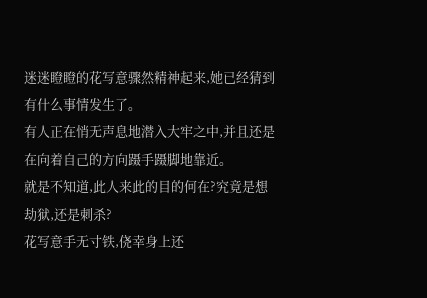迷迷瞪瞪的花写意骤然精神起来,她已经猜到有什么事情发生了。
有人正在悄无声息地潜入大牢之中,并且还是在向着自己的方向蹑手蹑脚地靠近。
就是不知道,此人来此的目的何在?究竟是想劫狱,还是刺杀?
花写意手无寸铁,侥幸身上还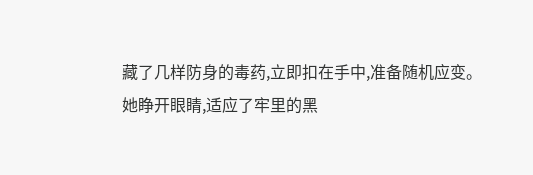藏了几样防身的毒药,立即扣在手中,准备随机应变。
她睁开眼睛,适应了牢里的黑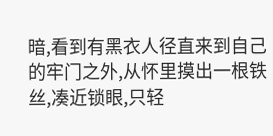暗,看到有黑衣人径直来到自己的牢门之外,从怀里摸出一根铁丝,凑近锁眼,只轻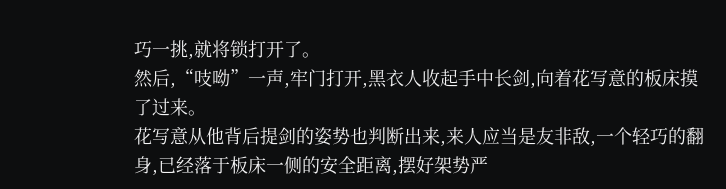巧一挑,就将锁打开了。
然后,“吱呦”一声,牢门打开,黑衣人收起手中长剑,向着花写意的板床摸了过来。
花写意从他背后提剑的姿势也判断出来,来人应当是友非敌,一个轻巧的翻身,已经落于板床一侧的安全距离,摆好架势严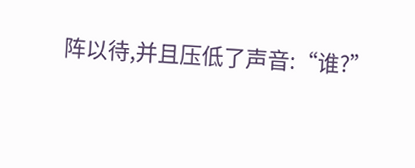阵以待,并且压低了声音:“谁?”